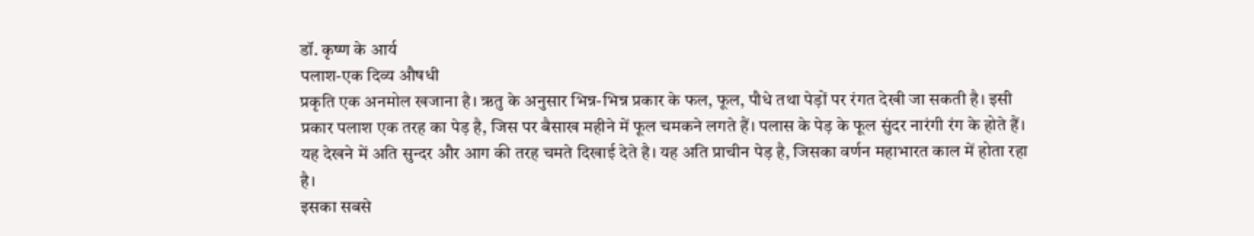डॉ. कृष्ण के आर्य
पलाश-एक दिव्य औषधी
प्रकृति एक अनमोल खजाना है। ऋतु के अनुसार भिन्न-भिन्न प्रकार के फल, फूल, पौधे तथा पेड़ों पर रंगत देखी जा सकती है। इसी प्रकार पलाश एक तरह का पेड़ है, जिस पर बैसाख महीने में फूल चमकने लगते हैं। पलास के पेड़ के फूल सुंदर नारंगी रंग के होते हैं। यह देखने में अति सुन्दर और आग की तरह चमते दिखाई देते है। यह अति प्राचीन पेड़ है, जिसका वर्णन महाभारत काल में होता रहा है।
इसका सबसे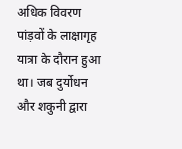अधिक विवरण पांड़वों के लाक्षागृह यात्रा के दौरान हुआ था। जब दुर्योधन और शकुनी द्वारा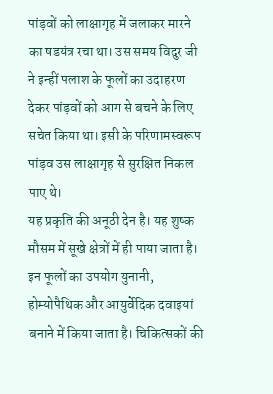पांड़वों को लाक्षागृह में जलाकर मारने का षडयंत्र रचा था। उस समय विदुर जी ने इन्हीं पलाश के फूलों का उदाहरण देकर पांड़वों को आग से बचने के लिए सचेत किया था। इसी के परिणामस्वरूप पांड़व उस लाक्षागृह से सुरक्षित निकल पाए थे।
यह प्रकृति की अनूठी देन है। यह शुष्क मौसम में सूखे क्षेत्रों में ही पाया जाता है। इन फूलों का उपयोग युनानी, होम्योपैथिक और आयुर्वेदिक दवाइयां बनाने में किया जाता है। चिकित्सकों की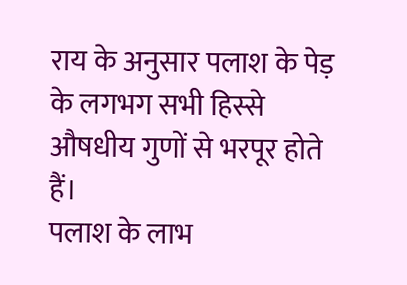राय के अनुसार पलाश के पेड़ के लगभग सभी हिस्से औषधीय गुणों से भरपूर होते हैं।
पलाश के लाभ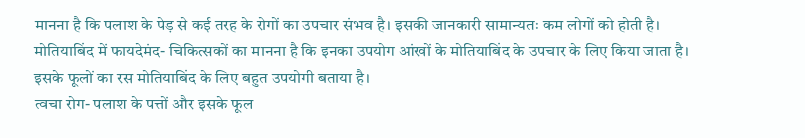मानना है कि पलाश के पेड़ से कई तरह के रोगों का उपचार संभव है। इसकी जानकारी सामान्यतः कम लोगों को होती है।
मोतियाबिंद में फायदेमंद- चिकित्सकों का मानना है कि इनका उपयोग आंखों के मोतियाबिंद के उपचार के लिए किया जाता है। इसके फूलों का रस मोतियाबिंद के लिए बहुत उपयोगी बताया है।
त्वचा रोग- पलाश के पत्तों और इसके फूल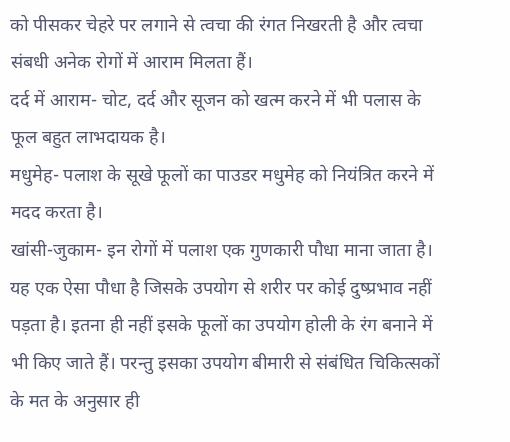को पीसकर चेहरे पर लगाने से त्वचा की रंगत निखरती है और त्वचा संबधी अनेक रोगों में आराम मिलता हैं।
दर्द में आराम- चोट, दर्द और सूजन को खत्म करने में भी पलास के फूल बहुत लाभदायक है।
मधुमेह- पलाश के सूखे फूलों का पाउडर मधुमेह को नियंत्रित करने में मदद करता है।
खांसी-जुकाम- इन रोगों में पलाश एक गुणकारी पौधा माना जाता है।
यह एक ऐसा पौधा है जिसके उपयोग से शरीर पर कोई दुष्प्रभाव नहीं पड़ता है। इतना ही नहीं इसके फूलों का उपयोग होली के रंग बनाने में भी किए जाते हैं। परन्तु इसका उपयोग बीमारी से संबंधित चिकित्सकों के मत के अनुसार ही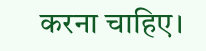करना चाहिए।